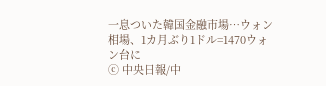一息ついた韓国金融市場…ウォン相場、1カ月ぶり1ドル=1470ウォン台に
ⓒ 中央日報/中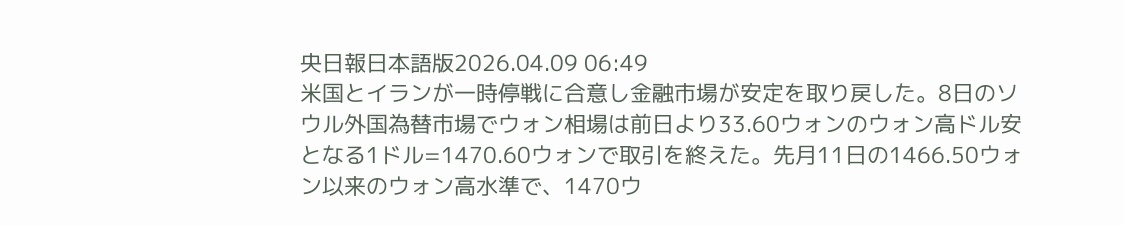央日報日本語版2026.04.09 06:49
米国とイランが一時停戦に合意し金融市場が安定を取り戻した。8日のソウル外国為替市場でウォン相場は前日より33.60ウォンのウォン高ドル安となる1ドル=1470.60ウォンで取引を終えた。先月11日の1466.50ウォン以来のウォン高水準で、1470ウ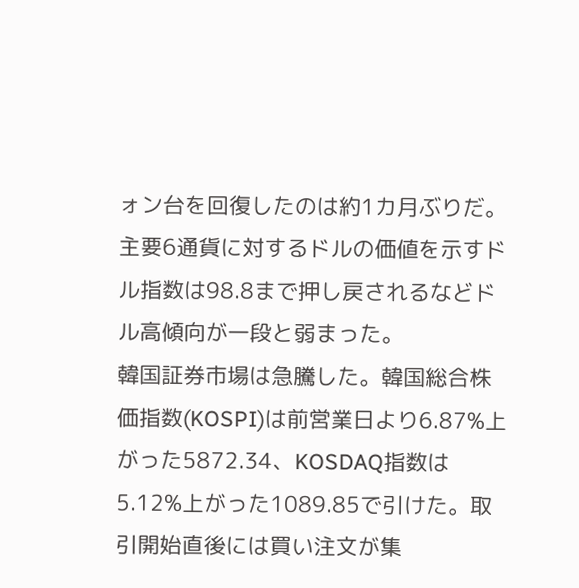ォン台を回復したのは約1カ月ぶりだ。主要6通貨に対するドルの価値を示すドル指数は98.8まで押し戻されるなどドル高傾向が一段と弱まった。
韓国証券市場は急騰した。韓国総合株価指数(KOSPI)は前営業日より6.87%上がった5872.34、KOSDAQ指数は5.12%上がった1089.85で引けた。取引開始直後には買い注文が集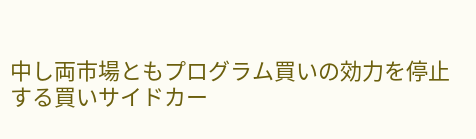中し両市場ともプログラム買いの効力を停止する買いサイドカー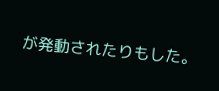が発動されたりもした。